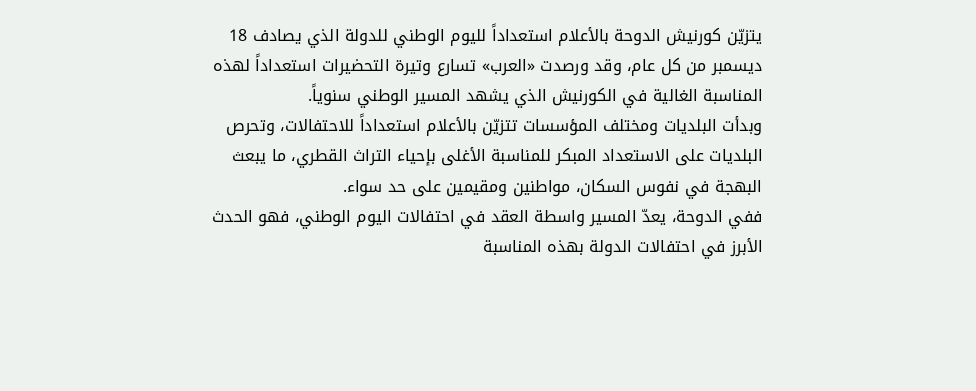يتزيّن كورنيش الدوحة بالأعلام استعداداً لليوم الوطني للدولة الذي يصادف 18 ديسمبر من كل عام، وقد ورصدت «العرب» تسارع وتيرة التحضيرات استعداداً لهذه المناسبة الغالية في الكورنيش الذي يشهد المسير الوطني سنوياً.
وبدأت البلديات ومختلف المؤسسات تتزيّن بالأعلام استعداداً للاحتفالات، وتحرص البلديات على الاستعداد المبكر للمناسبة الأغلى بإحياء التراث القطري، ما يبعث البهجة في نفوس السكان، مواطنين ومقيمين على حد سواء.
ففي الدوحة، يعدّ المسير واسطة العقد في احتفالات اليوم الوطني، فهو الحدث الأبرز في احتفالات الدولة بهذه المناسبة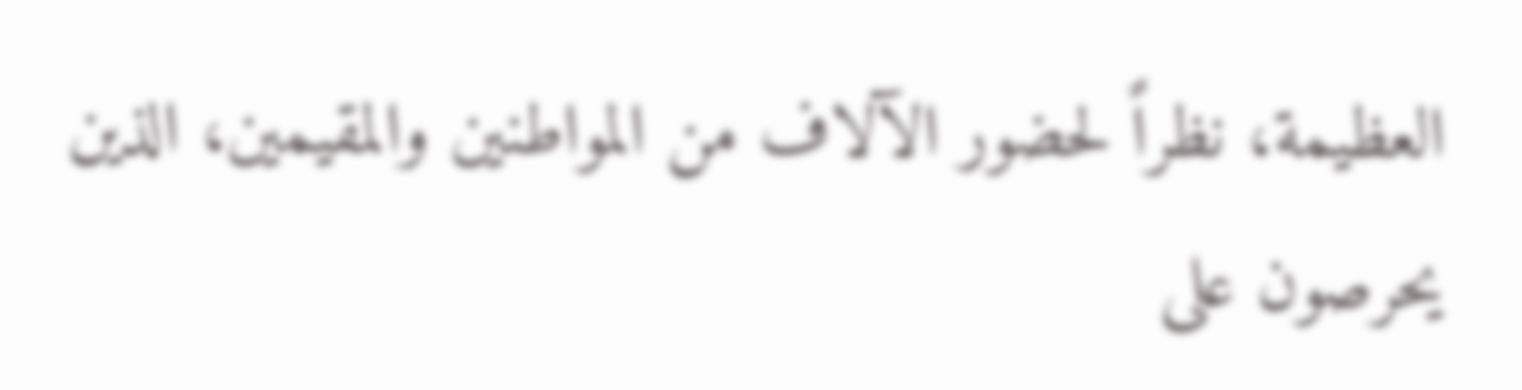العظيمة، نظراً لحضور الآلاف من المواطنين والمقيمين، الذين يحرصون على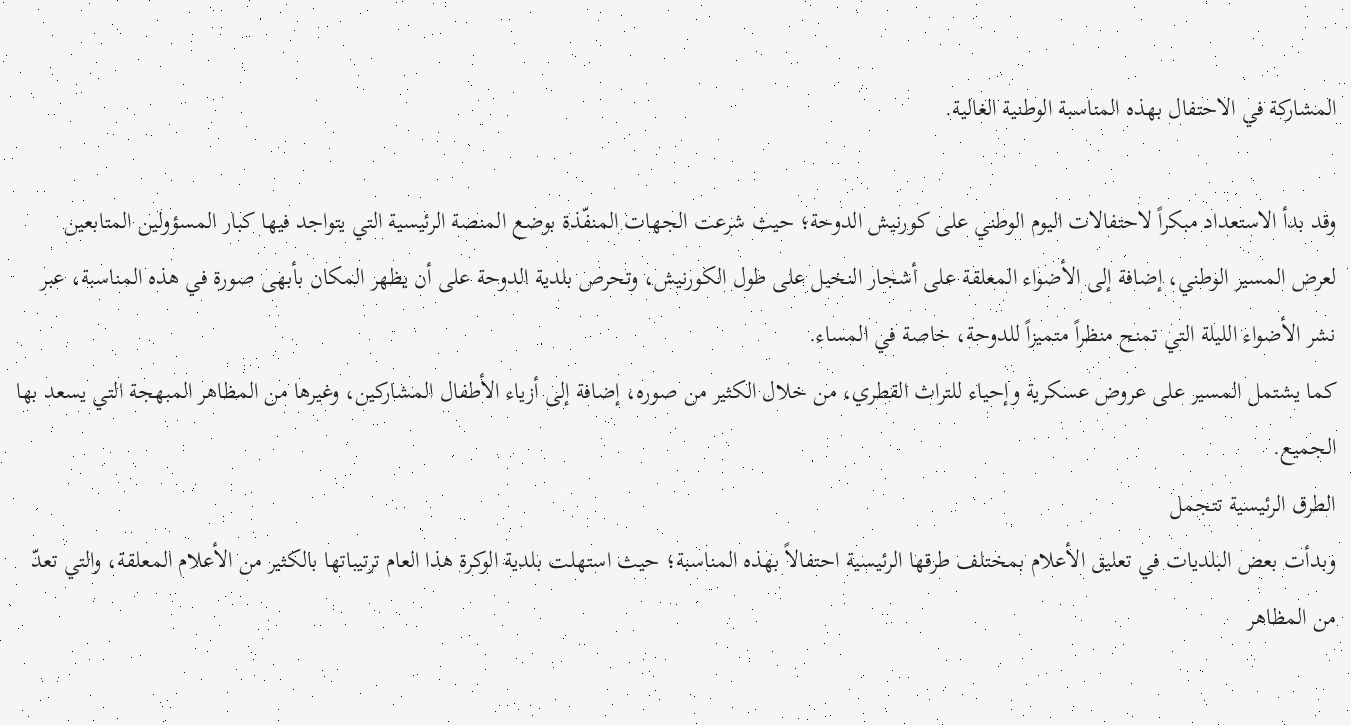المشاركة في الاحتفال بهذه المناسبة الوطنية الغالية.

وقد بدأ الاستعداد مبكراً لاحتفالات اليوم الوطني على كورنيش الدوحة؛ حيث شرعت الجهات المنفّذة بوضع المنصة الرئيسية التي يتواجد فيها كبار المسؤولين المتابعين لعرض المسير الوطني، إضافة إلى الأضواء المعلقة على أشجار النخيل على طول الكورنيش، وتحرص بلدية الدوحة على أن يظهر المكان بأبهى صورة في هذه المناسبة، عبر نشر الأضواء الليلة التي تمنح منظراً متميزاً للدوحة، خاصة في المساء.
كما يشتمل المسير على عروض عسكرية وإحياء للتراث القطري، من خلال الكثير من صوره، إضافة إلى أزياء الأطفال المشاركين، وغيرها من المظاهر المبهجة التي يسعد بها الجميع.
الطرق الرئيسية تتجمل
وبدأت بعض البلديات في تعليق الأعلام بمختلف طرقها الرئيسية احتفالاً بهذه المناسبة؛ حيث استهلت بلدية الوكرة هذا العام ترتيباتها بالكثير من الأعلام المعلقة، والتي تعدّ من المظاهر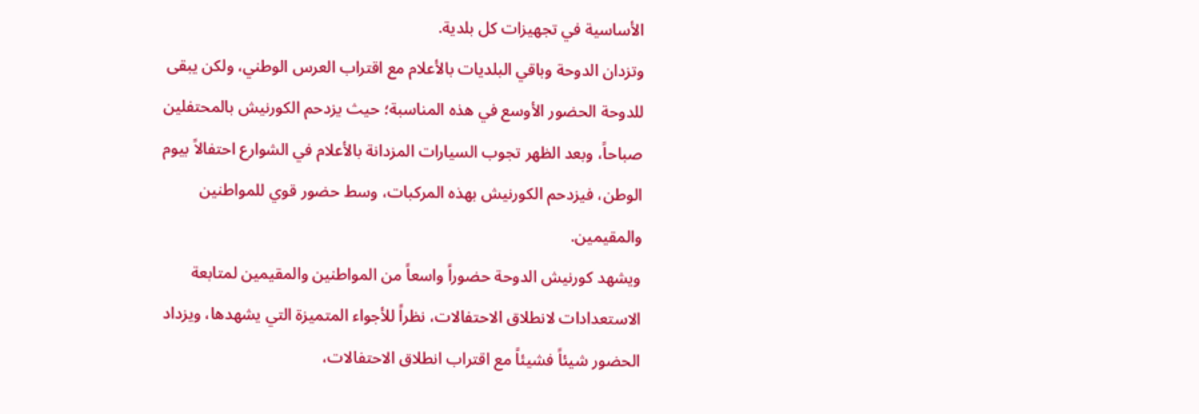الأساسية في تجهيزات كل بلدية.
وتزدان الدوحة وباقي البلديات بالأعلام مع اقتراب العرس الوطني، ولكن يبقى للدوحة الحضور الأوسع في هذه المناسبة؛ حيث يزدحم الكورنيش بالمحتفلين صباحاً، وبعد الظهر تجوب السيارات المزدانة بالأعلام في الشوارع احتفالاً بيوم الوطن، فيزدحم الكورنيش بهذه المركبات، وسط حضور قوي للمواطنين والمقيمين.
ويشهد كورنيش الدوحة حضوراً واسعاً من المواطنين والمقيمين لمتابعة الاستعدادات لانطلاق الاحتفالات، نظراً للأجواء المتميزة التي يشهدها، ويزداد الحضور شيئاً فشيئاً مع اقتراب انطلاق الاحتفالات،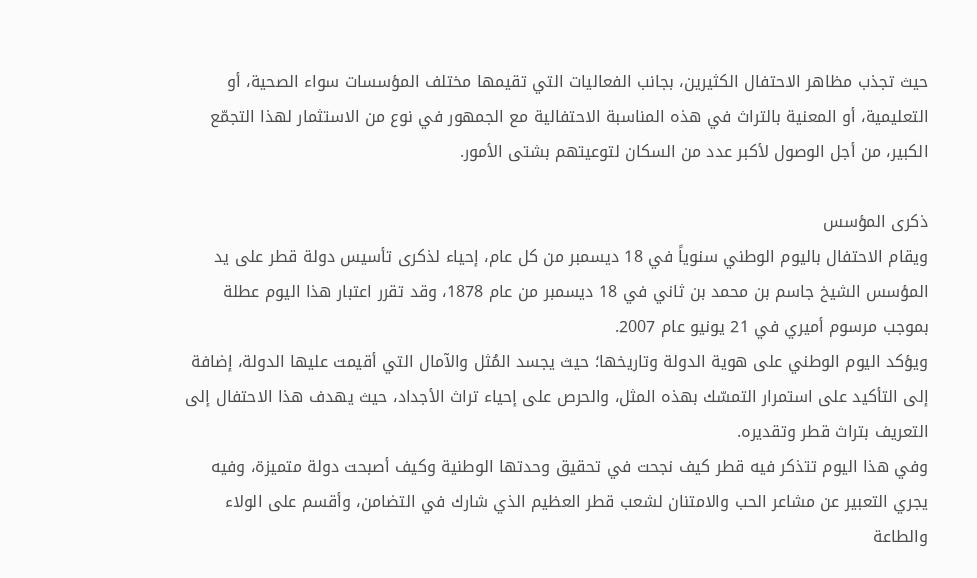حيث تجذب مظاهر الاحتفال الكثيرين، بجانب الفعاليات التي تقيمها مختلف المؤسسات سواء الصحية، أو التعليمية، أو المعنية بالتراث في هذه المناسبة الاحتفالية مع الجمهور في نوع من الاستثمار لهذا التجمّع الكبير، من أجل الوصول لأكبر عدد من السكان لتوعيتهم بشتى الأمور.

ذكرى المؤسس
ويقام الاحتفال باليوم الوطني سنوياً في 18 ديسمبر من كل عام، إحياء لذكرى تأسيس دولة قطر على يد المؤسس الشيخ جاسم بن محمد بن ثاني في 18 ديسمبر من عام 1878، وقد تقرر اعتبار هذا اليوم عطلة بموجب مرسوم أميري في 21 يونيو عام 2007.
ويؤكد اليوم الوطني على هوية الدولة وتاريخها؛ حيث يجسد المُثل والآمال التي أقيمت عليها الدولة، إضافة إلى التأكيد على استمرار التمسّك بهذه المثل، والحرص على إحياء تراث الأجداد، حيث يهدف هذا الاحتفال إلى التعريف بتراث قطر وتقديره.
وفي هذا اليوم تتذكر فيه قطر كيف نجحت في تحقيق وحدتها الوطنية وكيف أصبحت دولة متميزة، وفيه يجري التعبير عن مشاعر الحب والامتنان لشعب قطر العظيم الذي شارك في التضامن، وأقسم على الولاء والطاعة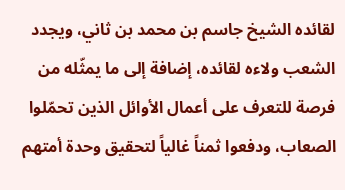لقائده الشيخ جاسم بن محمد بن ثاني، ويجدد الشعب ولاءه لقائده، إضافة إلى ما يمثّله من فرصة للتعرف على أعمال الأوائل الذين تحمّلوا الصعاب، ودفعوا ثمناً غالياً لتحقيق وحدة أمتهم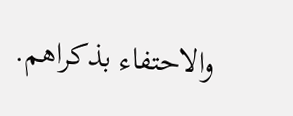والاحتفاء بذكراهم.